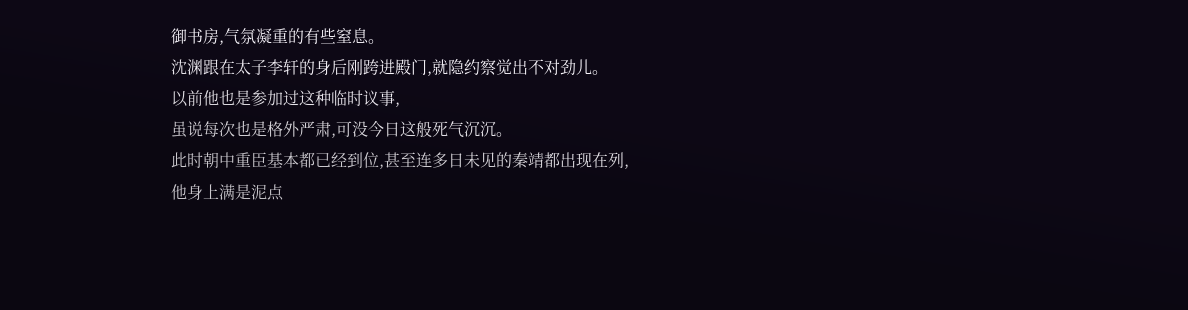御书房,气氛凝重的有些窒息。
沈渊跟在太子李轩的身后刚跨进殿门,就隐约察觉出不对劲儿。
以前他也是参加过这种临时议事,
虽说每次也是格外严肃,可没今日这般死气沉沉。
此时朝中重臣基本都已经到位,甚至连多日未见的秦靖都出现在列,
他身上满是泥点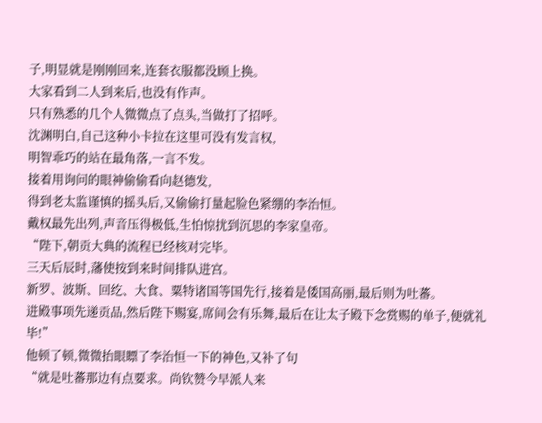子,明显就是刚刚回来,连套衣服都没顾上换。
大家看到二人到来后,也没有作声。
只有熟悉的几个人微微点了点头,当做打了招呼。
沈渊明白,自己这种小卡拉在这里可没有发言权,
明智乖巧的站在最角落,一言不发。
接着用询问的眼神偷偷看向赵德发,
得到老太监谨慎的摇头后,又偷偷打量起脸色紧绷的李治恒。
戴权最先出列,声音压得极低,生怕惊扰到沉思的李家皇帝。
“陛下,朝贡大典的流程已经核对完毕。
三天后辰时,藩使按到来时间排队进宫。
新罗、波斯、回纥、大食、粟特诸国等国先行,接着是倭国高丽,最后则为吐蕃。
进殿事项先递贡品,然后陛下赐宴,席间会有乐舞,最后在让太子殿下念赏赐的单子,便就礼毕!”
他顿了顿,微微抬眼瞟了李治恒一下的神色,又补了句
“就是吐蕃那边有点要求。尚钦赞今早派人来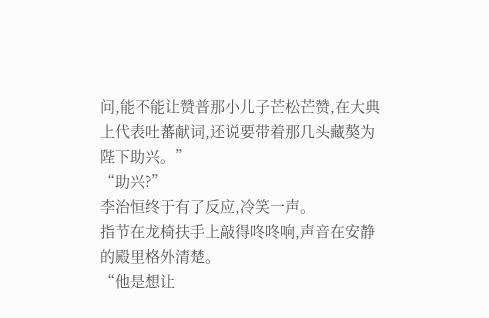问,能不能让赞普那小儿子芒松芒赞,在大典上代表吐蕃献词,还说要带着那几头藏獒为陛下助兴。”
“助兴?”
李治恒终于有了反应,冷笑一声。
指节在龙椅扶手上敲得咚咚响,声音在安静的殿里格外清楚。
“他是想让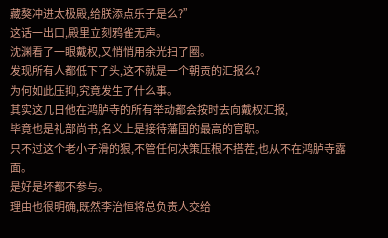藏獒冲进太极殿,给朕添点乐子是么?”
这话一出口,殿里立刻鸦雀无声。
沈渊看了一眼戴权,又悄悄用余光扫了圈。
发现所有人都低下了头,这不就是一个朝贡的汇报么?
为何如此压抑,究竟发生了什么事。
其实这几日他在鸿胪寺的所有举动都会按时去向戴权汇报,
毕竟也是礼部尚书,名义上是接待藩国的最高的官职。
只不过这个老小子滑的狠,不管任何决策压根不搭茬,也从不在鸿胪寺露面。
是好是坏都不参与。
理由也很明确,既然李治恒将总负责人交给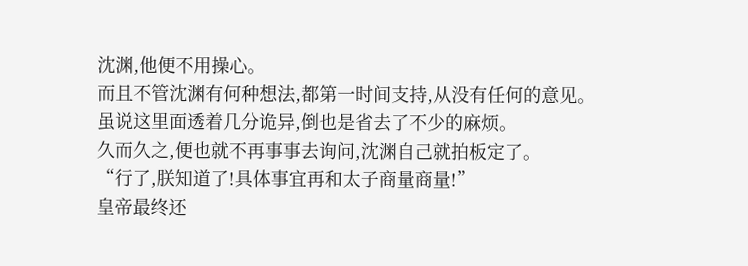沈渊,他便不用操心。
而且不管沈渊有何种想法,都第一时间支持,从没有任何的意见。
虽说这里面透着几分诡异,倒也是省去了不少的麻烦。
久而久之,便也就不再事事去询问,沈渊自己就拍板定了。
“行了,朕知道了!具体事宜再和太子商量商量!”
皇帝最终还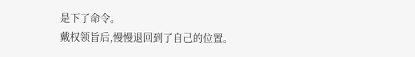是下了命令。
戴权领旨后,慢慢退回到了自己的位置。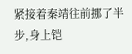紧接着秦靖往前挪了半步,身上铠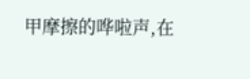甲摩擦的哗啦声,在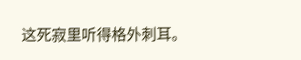这死寂里听得格外刺耳。